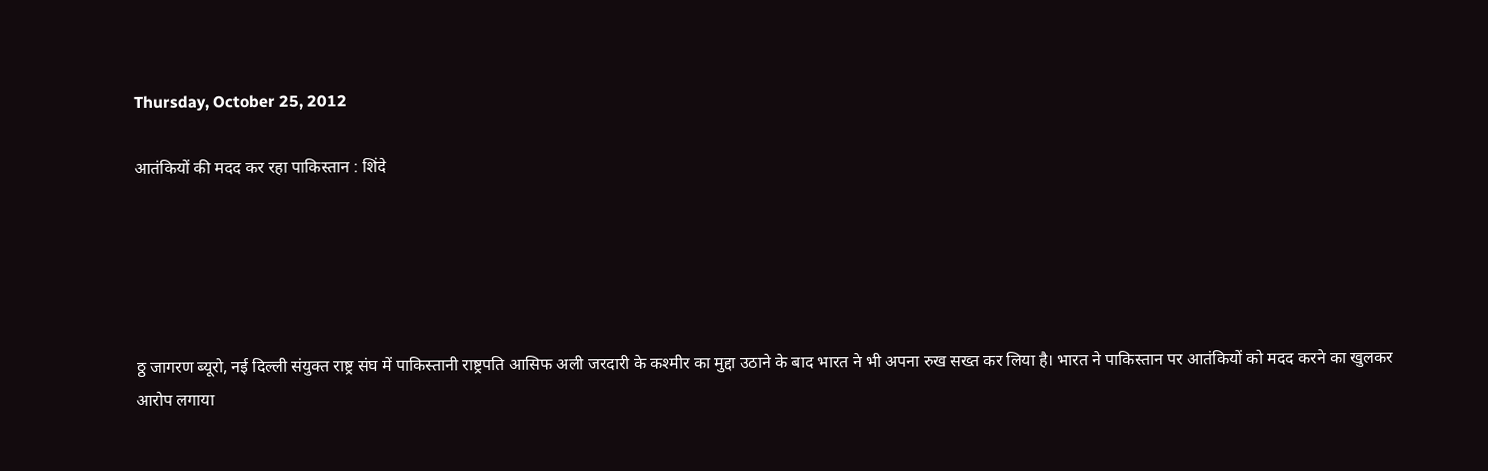Thursday, October 25, 2012

आतंकियों की मदद कर रहा पाकिस्तान : शिंदे





ठ्ठ जागरण ब्यूरो, नई दिल्ली संयुक्त राष्ट्र संघ में पाकिस्तानी राष्ट्रपति आसिफ अली जरदारी के कश्मीर का मुद्दा उठाने के बाद भारत ने भी अपना रुख सख्त कर लिया है। भारत ने पाकिस्तान पर आतंकियों को मदद करने का खुलकर आरोप लगाया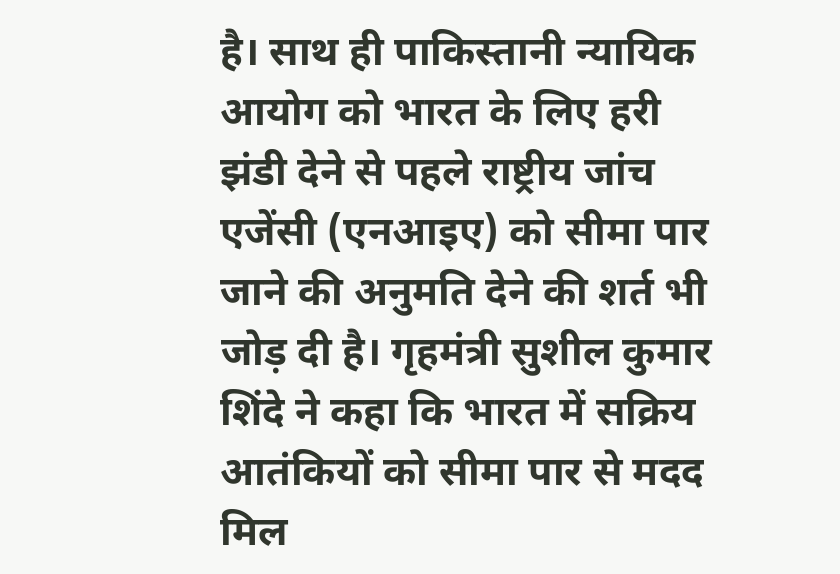है। साथ ही पाकिस्तानी न्यायिक आयोग को भारत के लिए हरी झंडी देने से पहले राष्ट्रीय जांच एजेंसी (एनआइए) को सीमा पार जाने की अनुमति देने की शर्त भी जोड़ दी है। गृहमंत्री सुशील कुमार शिंदे ने कहा कि भारत में सक्रिय आतंकियों को सीमा पार से मदद मिल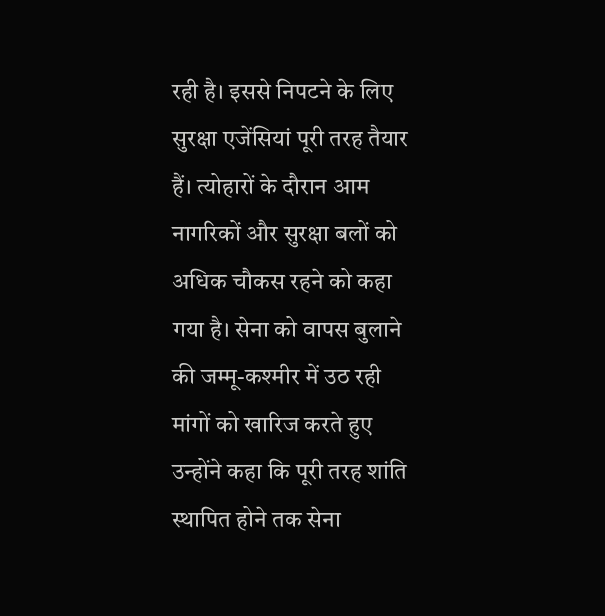रही है। इससे निपटने के लिए सुरक्षा एजेंसियां पूरी तरह तैयार हैं। त्योहारों के दौरान आम नागरिकों और सुरक्षा बलों को अधिक चौकस रहने को कहा गया है। सेना को वापस बुलाने की जम्मू-कश्मीर में उठ रही मांगों को खारिज करते हुए उन्होंने कहा कि पूरी तरह शांति स्थापित होने तक सेना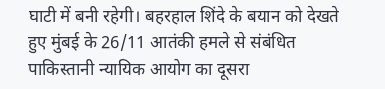घाटी में बनी रहेगी। बहरहाल शिंदे के बयान को देखते हुए मुंबई के 26/11 आतंकी हमले से संबंधित पाकिस्तानी न्यायिक आयोग का दूसरा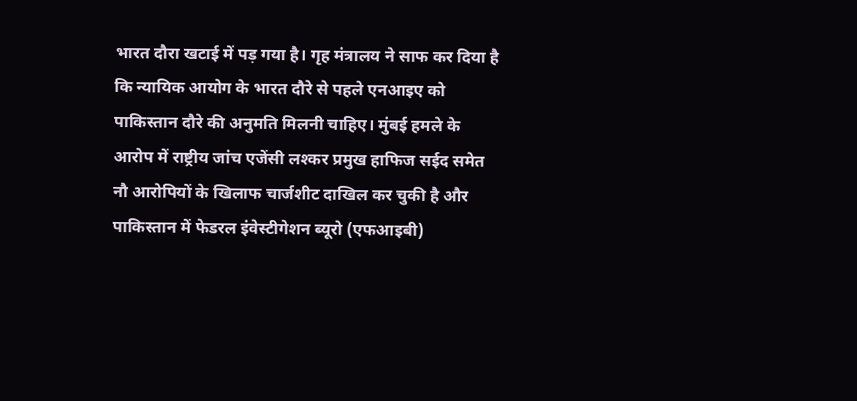भारत दौरा खटाई में पड़ गया है। गृह मंत्रालय ने साफ कर दिया है कि न्यायिक आयोग के भारत दौरे से पहले एनआइए को पाकिस्तान दौरे की अनुमति मिलनी चाहिए। मुंबई हमले के आरोप में राष्ट्रीय जांच एजेंसी लश्कर प्रमुख हाफिज सईद समेत नौ आरोपियों के खिलाफ चार्जशीट दाखिल कर चुकी है और पाकिस्तान में फेडरल इंवेस्टीगेशन ब्यूरो (एफआइबी)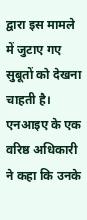द्वारा इस मामले में जुटाए गए सुबूतों को देखना चाहती है। एनआइए के एक वरिष्ठ अधिकारी ने कहा कि उनके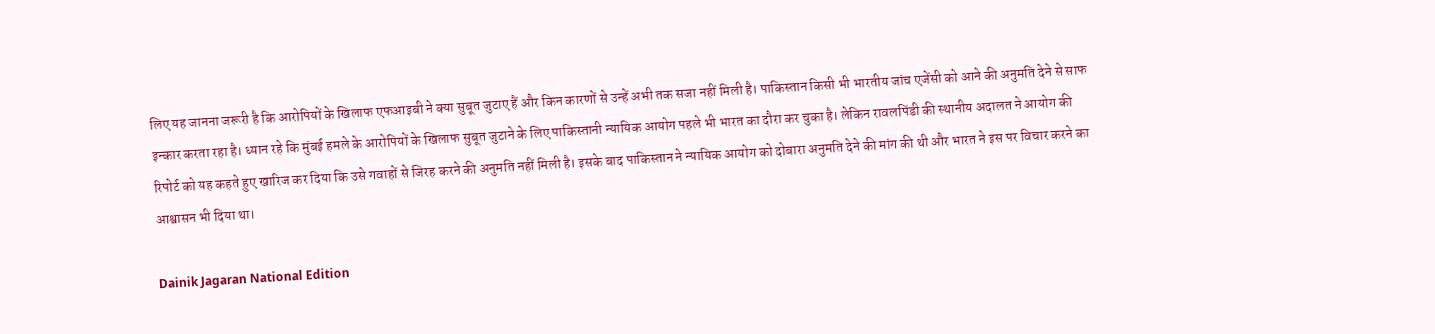लिए यह जानना जरूरी है कि आरोपियों के खिलाफ एफआइबी ने क्या सुबूत जुटाए हैं और किन कारणों से उन्हें अभी तक सजा नहीं मिली है। पाकिस्तान किसी भी भारतीय जांच एजेंसी को आने की अनुमति देने से साफ इन्कार करता रहा है। ध्यान रहे कि मुंबई हमले के आरोपियों के खिलाफ सुबूत जुटाने के लिए पाकिस्तानी न्यायिक आयोग पहले भी भारत का दौरा कर चुका है। लेकिन रावलपिंडी की स्थानीय अदालत ने आयोग की रिपोर्ट को यह कहते हुए खारिज कर दिया कि उसे गवाहों से जिरह करने की अनुमति नहीं मिली है। इसके बाद पाकिस्तान ने न्यायिक आयोग को दोबारा अनुमति देने की मांग की थी और भारत ने इस पर विचार करने का आश्वासन भी दिया था।

Dainik Jagaran National Edition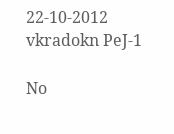22-10-2012 vkradokn PeJ-1

No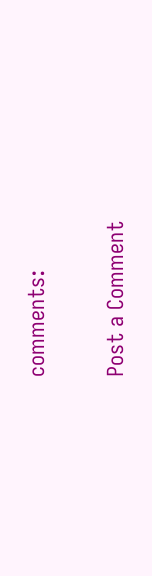comments:

Post a Comment